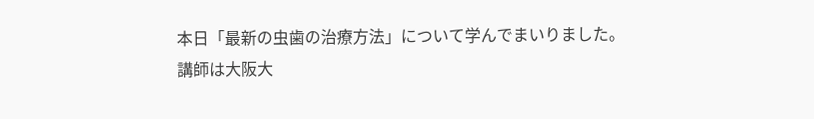本日「最新の虫歯の治療方法」について学んでまいりました。
講師は大阪大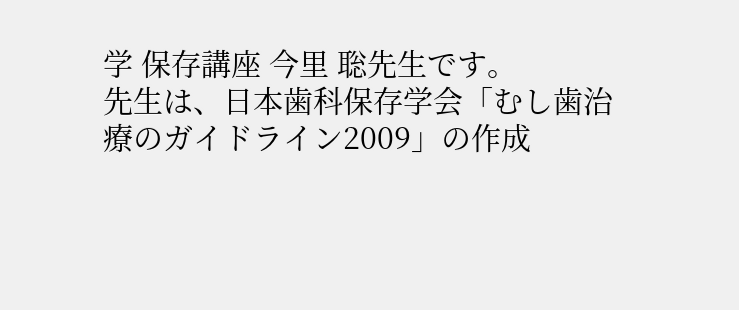学 保存講座 今里 聡先生です。
先生は、日本歯科保存学会「むし歯治療のガイドライン2009」の作成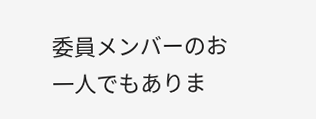委員メンバーのお一人でもありま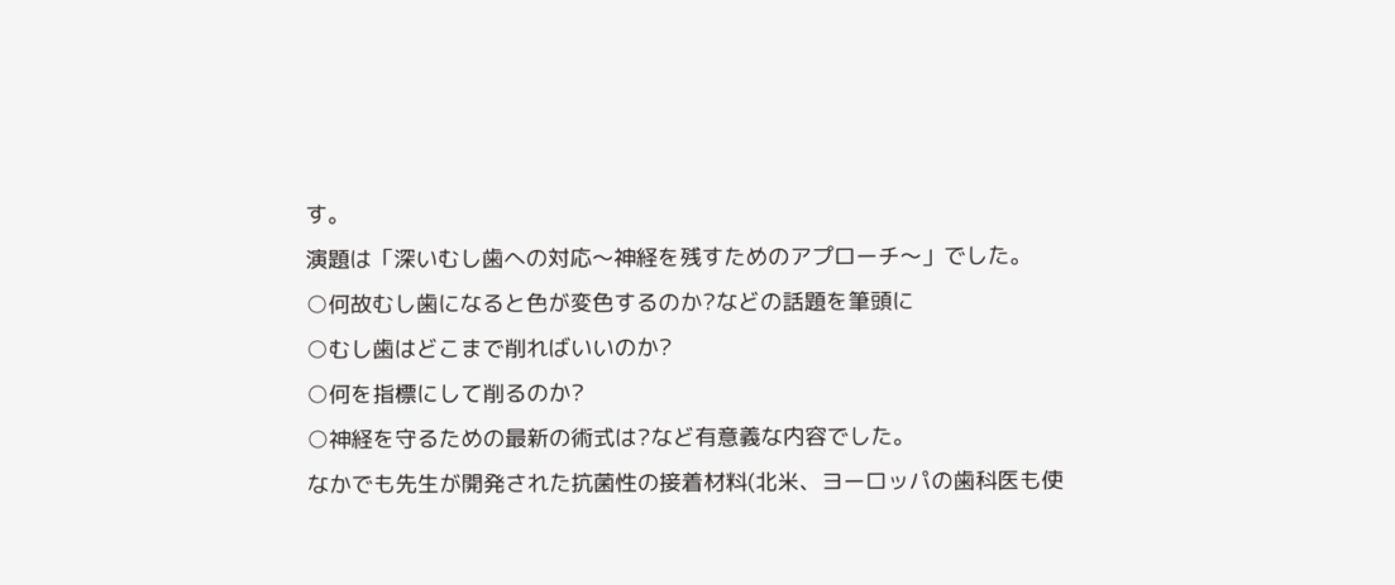す。
演題は「深いむし歯への対応〜神経を残すためのアプローチ〜」でした。
○何故むし歯になると色が変色するのか?などの話題を筆頭に
○むし歯はどこまで削ればいいのか?
○何を指標にして削るのか?
○神経を守るための最新の術式は?など有意義な内容でした。
なかでも先生が開発された抗菌性の接着材料(北米、ヨーロッパの歯科医も使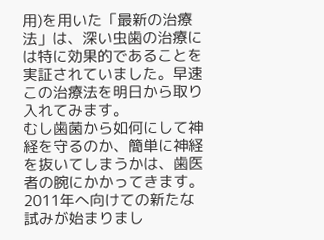用)を用いた「最新の治療法」は、深い虫歯の治療には特に効果的であることを実証されていました。早速この治療法を明日から取り入れてみます。
むし歯菌から如何にして神経を守るのか、簡単に神経を抜いてしまうかは、歯医者の腕にかかってきます。
2011年へ向けての新たな試みが始まりまし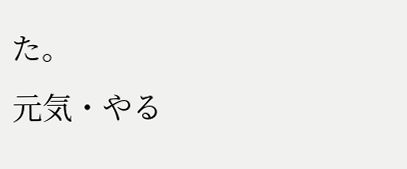た。
元気・やる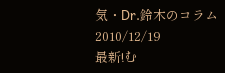気・Dr.鈴木のコラム
2010/12/19
最新!む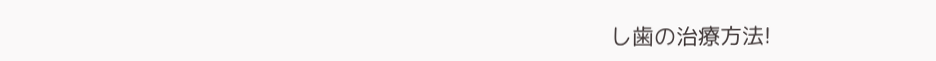し歯の治療方法!